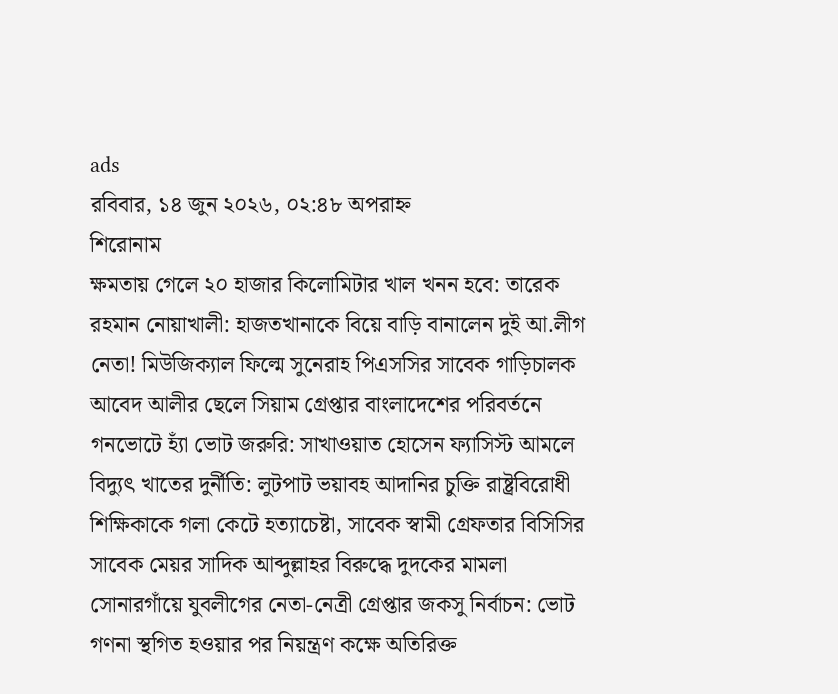ads
রবিবার, ১৪ জুন ২০২৬, ০২:৪৮ অপরাহ্ন
শিরোনাম
ক্ষমতায় গেলে ২০ হাজার কিলোমিটার খাল খনন হবে: তারেক রহমান নোয়াখালী: হাজতখানাকে বিয়ে বাড়ি বানালেন দুই আ.লীগ নেতা! মিউজিক্যাল ফিল্মে সুনেরাহ পিএসসির সাবেক গাড়িচালক আবেদ আলীর ছেলে সিয়াম গ্রেপ্তার বাংলাদেশের পরিবর্তনে গনভোটে হ্যাঁ ভোট জরুরি: সাখাওয়াত হোসেন ফ্যাসিস্ট আমলে বিদ্যুৎ খাতের দুর্নীতি: লুটপাট ভয়াবহ আদানির চুক্তি রাষ্ট্রবিরোধী শিক্ষিকাকে গলা কেটে হত্যাচেষ্টা, সাবেক স্বামী গ্রেফতার বিসিসির সাবেক মেয়র সাদিক আব্দুল্লাহর বিরুদ্ধে দুদকের মামলা সোনারগাঁয়ে যুবলীগের নেতা-নেত্রী গ্রেপ্তার জকসু নির্বাচন: ভোট গণনা স্থগিত হওয়ার পর নিয়ন্ত্রণ কক্ষে অতিরিক্ত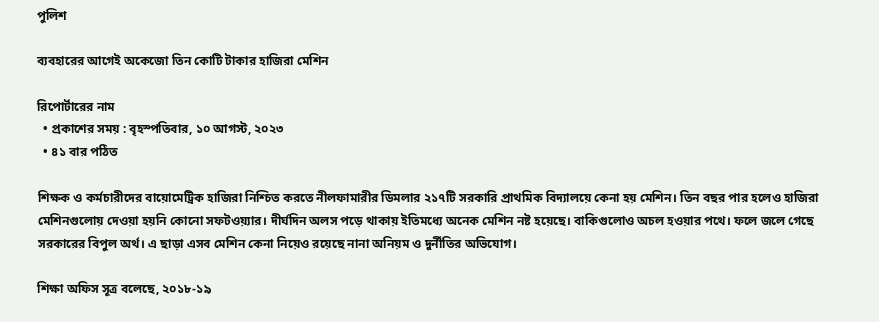পুলিশ

ব্যবহারের আগেই অকেজো তিন কোটি টাকার হাজিরা মেশিন

রিপোর্টারের নাম
  • প্রকাশের সময় : বৃহস্পতিবার, ১০ আগস্ট, ২০২৩
  • ৪১ বার পঠিত

শিক্ষক ও কর্মচারীদের বায়োমেট্রিক হাজিরা নিশ্চিত করতে নীলফামারীর ডিমলার ২১৭টি সরকারি প্রাথমিক বিদ্যালয়ে কেনা হয় মেশিন। তিন বছর পার হলেও হাজিরা মেশিনগুলোয় দেওয়া হয়নি কোনো সফটওয়্যার। দীর্ঘদিন অলস পড়ে থাকায় ইতিমধ্যে অনেক মেশিন নষ্ট হয়েছে। বাকিগুলোও অচল হওয়ার পথে। ফলে জলে গেছে সরকারের বিপুল অর্থ। এ ছাড়া এসব মেশিন কেনা নিয়েও রয়েছে নানা অনিয়ম ও দুর্নীতির অভিযোগ।

শিক্ষা অফিস সূত্র বলেছে, ২০১৮-১৯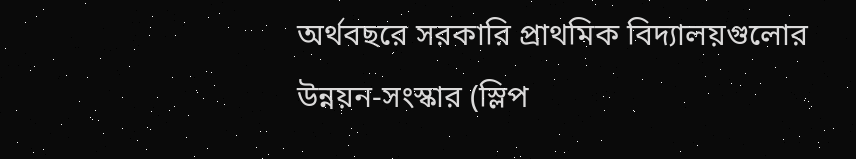অর্থবছরে সরকারি প্রাথমিক বিদ্যালয়গুলোর উন্নয়ন-সংস্কার (স্লিপ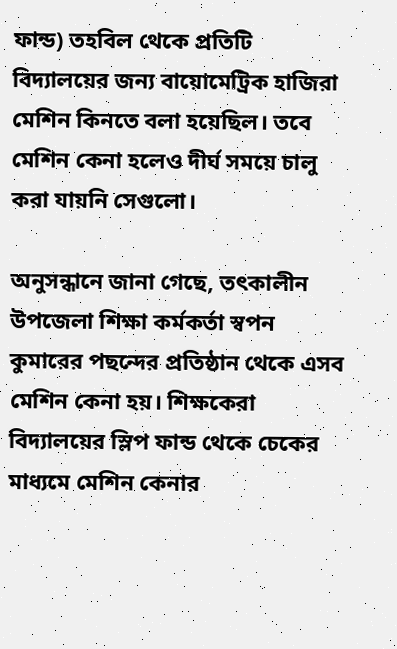ফান্ড) তহবিল থেকে প্রতিটি বিদ্যালয়ের জন্য বায়োমেট্রিক হাজিরা মেশিন কিনতে বলা হয়েছিল। তবে মেশিন কেনা হলেও দীর্ঘ সময়ে চালু করা যায়নি সেগুলো।

অনুসন্ধানে জানা গেছে, তৎকালীন উপজেলা শিক্ষা কর্মকর্তা স্বপন কুমারের পছন্দের প্রতিষ্ঠান থেকে এসব মেশিন কেনা হয়। শিক্ষকেরা বিদ্যালয়ের স্লিপ ফান্ড থেকে চেকের মাধ্যমে মেশিন কেনার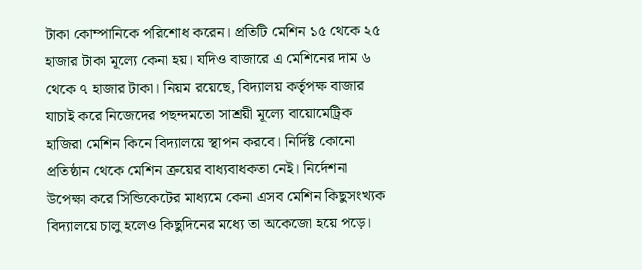টাকা কোম্পানিকে পরিশোধ করেন। প্রতিটি মেশিন ১৫ থেকে ২৫ হাজার টাকা মূল্যে কেনা হয়। যদিও বাজারে এ মেশিনের দাম ৬ থেকে ৭ হাজার টাকা। নিয়ম রয়েছে, বিদ্যালয় কর্তৃপক্ষ বাজার যাচাই করে নিজেদের পছন্দমতো সাশ্রয়ী মূল্যে বায়োমেট্রিক হাজিরা মেশিন কিনে বিদ্যালয়ে স্থাপন করবে। নির্দিষ্ট কোনো প্রতিষ্ঠান থেকে মেশিন ক্রয়ের বাধ্যবাধকতা নেই। নির্দেশনা উপেক্ষা করে সিন্ডিকেটের মাধ্যমে কেনা এসব মেশিন কিছুসংখ্যক বিদ্যালয়ে চালু হলেও কিছুদিনের মধ্যে তা অকেজো হয়ে পড়ে।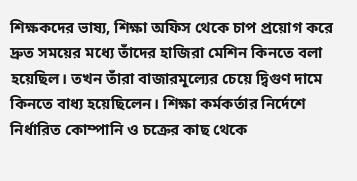শিক্ষকদের ভাষ্য, শিক্ষা অফিস থেকে চাপ প্রয়োগ করে দ্রুত সময়ের মধ্যে তাঁদের হাজিরা মেশিন কিনতে বলা হয়েছিল। তখন তাঁরা বাজারমূল্যের চেয়ে দ্বিগুণ দামে কিনতে বাধ্য হয়েছিলেন। শিক্ষা কর্মকর্তার নির্দেশে নির্ধারিত কোম্পানি ও চক্রের কাছ থেকে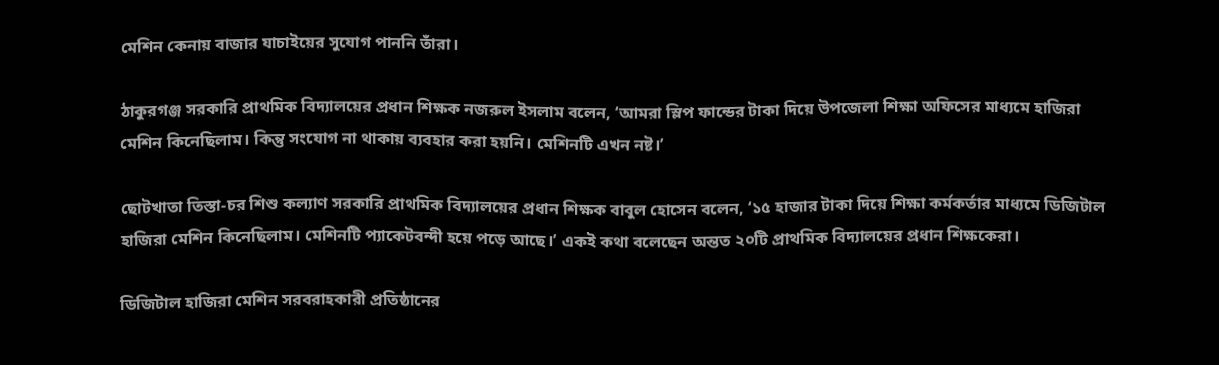মেশিন কেনায় বাজার যাচাইয়ের সুযোগ পাননি তাঁরা।

ঠাকুরগঞ্জ সরকারি প্রাথমিক বিদ্যালয়ের প্রধান শিক্ষক নজরুল ইসলাম বলেন, ‘আমরা স্লিপ ফান্ডের টাকা দিয়ে উপজেলা শিক্ষা অফিসের মাধ্যমে হাজিরা মেশিন কিনেছিলাম। কিন্তু সংযোগ না থাকায় ব্যবহার করা হয়নি। মেশিনটি এখন নষ্ট।’

ছোটখাতা তিস্তা-চর শিশু কল্যাণ সরকারি প্রাথমিক বিদ্যালয়ের প্রধান শিক্ষক বাবুল হোসেন বলেন, ‘১৫ হাজার টাকা দিয়ে শিক্ষা কর্মকর্তার মাধ্যমে ডিজিটাল হাজিরা মেশিন কিনেছিলাম। মেশিনটি প্যাকেটবন্দী হয়ে পড়ে আছে।’ একই কথা বলেছেন অন্তত ২০টি প্রাথমিক বিদ্যালয়ের প্রধান শিক্ষকেরা।

ডিজিটাল হাজিরা মেশিন সরবরাহকারী প্রতিষ্ঠানের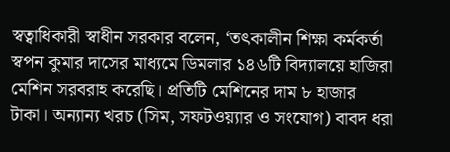স্বত্বাধিকারী স্বাধীন সরকার বলেন, ‘তৎকালীন শিক্ষা কর্মকর্তা স্বপন কুমার দাসের মাধ্যমে ডিমলার ১৪৬টি বিদ্যালয়ে হাজিরা মেশিন সরবরাহ করেছি। প্রতিটি মেশিনের দাম ৮ হাজার টাকা। অন্যান্য খরচ (সিম, সফটওয়্যার ও সংযোগ) বাবদ ধরা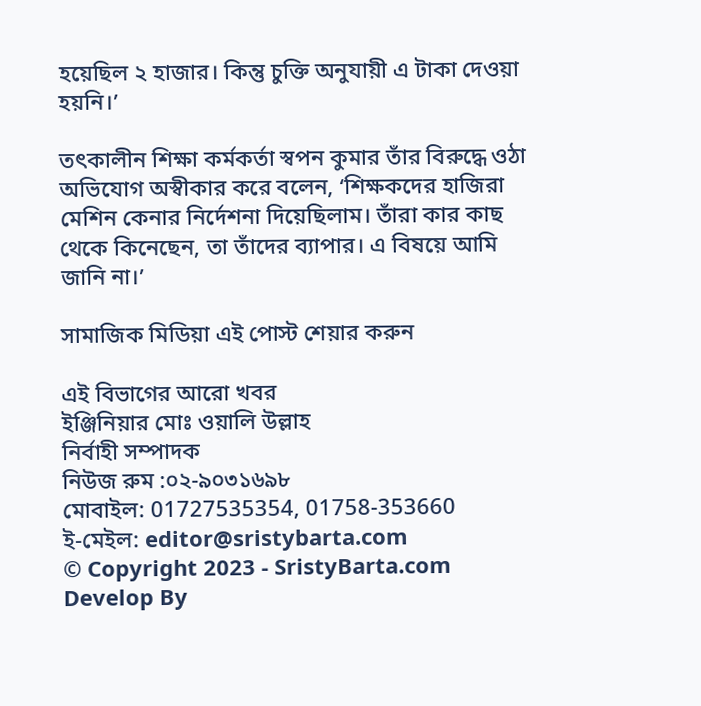হয়েছিল ২ হাজার। কিন্তু চুক্তি অনুযায়ী এ টাকা দেওয়া হয়নি।’

তৎকালীন শিক্ষা কর্মকর্তা স্বপন কুমার তাঁর বিরুদ্ধে ওঠা অভিযোগ অস্বীকার করে বলেন, ‘শিক্ষকদের হাজিরা মেশিন কেনার নির্দেশনা দিয়েছিলাম। তাঁরা কার কাছ থেকে কিনেছেন, তা তাঁদের ব্যাপার। এ বিষয়ে আমি জানি না।’

সামাজিক মিডিয়া এই পোস্ট শেয়ার করুন

এই বিভাগের আরো খবর
ইঞ্জিনিয়ার মোঃ ওয়ালি উল্লাহ
নির্বাহী সম্পাদক
নিউজ রুম :০২-৯০৩১৬৯৮
মোবাইল: 01727535354, 01758-353660
ই-মেইল: editor@sristybarta.com
© Copyright 2023 - SristyBarta.com
Develop By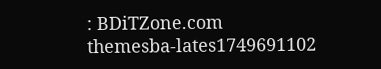: BDiTZone.com
themesba-lates1749691102